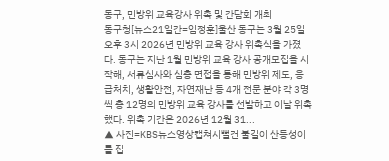동구, 민방위 교육강사 위촉 및 간담회 개최
동구청[뉴스21일간=임정훈]울산 동구는 3월 25일 오후 3시 2026년 민방위 교육 강사 위촉식을 가졌다. 동구는 지난 1월 민방위 교육 강사 공개모집을 시작해, 서류심사와 심층 면접을 통해 민방위 제도, 응급처치, 생활안전, 자연재난 등 4개 전문 분야 각 3명씩 총 12명의 민방위 교육 강사를 선발하고 이날 위촉했다. 위촉 기간은 2026년 12월 31...
▲ 사진=KBS뉴스영상캡쳐시뻘건 불길이 산등성이를 집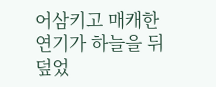어삼키고 매캐한 연기가 하늘을 뒤덮었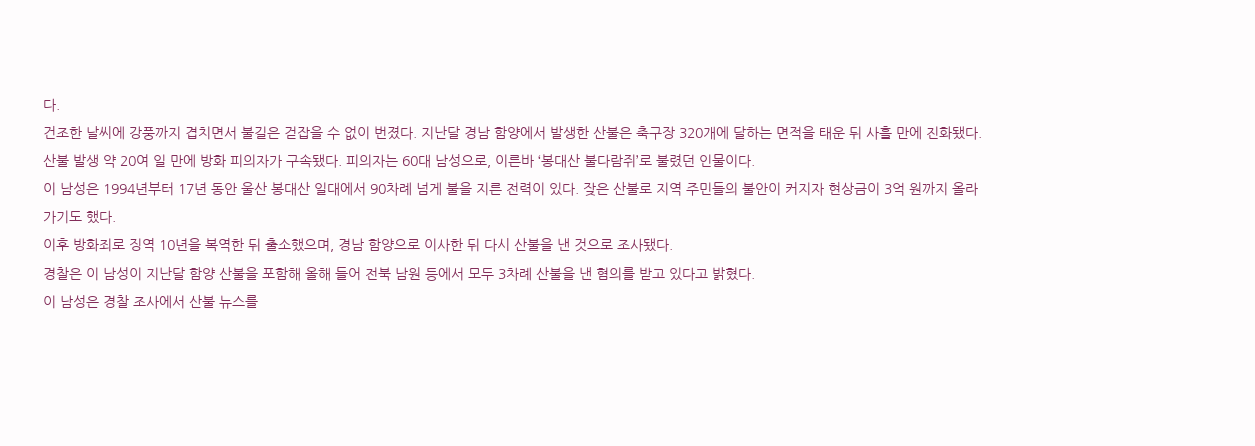다.
건조한 날씨에 강풍까지 겹치면서 불길은 걷잡을 수 없이 번졌다. 지난달 경남 함양에서 발생한 산불은 축구장 320개에 달하는 면적을 태운 뒤 사흘 만에 진화됐다.
산불 발생 약 20여 일 만에 방화 피의자가 구속됐다. 피의자는 60대 남성으로, 이른바 ‘봉대산 불다람쥐’로 불렸던 인물이다.
이 남성은 1994년부터 17년 동안 울산 봉대산 일대에서 90차례 넘게 불을 지른 전력이 있다. 잦은 산불로 지역 주민들의 불안이 커지자 현상금이 3억 원까지 올라가기도 했다.
이후 방화죄로 징역 10년을 복역한 뒤 출소했으며, 경남 함양으로 이사한 뒤 다시 산불을 낸 것으로 조사됐다.
경찰은 이 남성이 지난달 함양 산불을 포함해 올해 들어 전북 남원 등에서 모두 3차례 산불을 낸 혐의를 받고 있다고 밝혔다.
이 남성은 경찰 조사에서 산불 뉴스를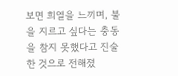보면 희열을 느끼며, 불을 지르고 싶다는 충동을 참지 못했다고 진술한 것으로 전해졌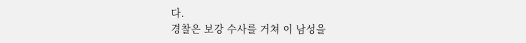다.
경찰은 보강 수사를 거쳐 이 남성을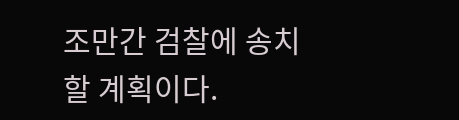조만간 검찰에 송치할 계획이다.